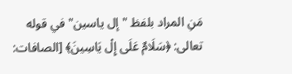مَنِ المراد بلفظ "إل ياسين" في قوله تعالى: ﴿سَلَامٌ عَلَى إِلْ يَاسِينَ﴾ [الصافات: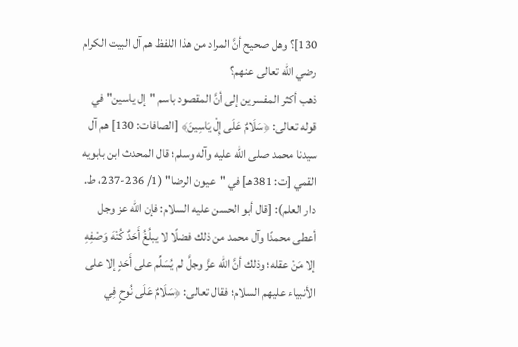130]؟ وهل صحيح أنَّ المراد من هذا اللفظ هم آل البيت الكرام رضي الله تعالى عنهم؟
ذهب أكثر المفسرين إلى أنَّ المقصود باسم "إل ياسين" في قوله تعالى: ﴿سَلَامٌ عَلَى إِلْ يَاسِينَ﴾ [الصافات: 130] هم آل سيدنا محمد صلى الله عليه وآله وسلم؛ قال المحدث ابن بابويه القمي [ت: 381هـ] في "عيون الرضا" (1/ 236-237، ط. دار العلم): [قال أبو الحسن عليه السلام: فإن الله عز وجل أعطى محمدًا وآل محمد من ذلك فضلًا لا يبلُغُ أَحَدٌ كُنْهَ وَصْفِهِ إلا مَنْ عقله؛ وذلك أنَّ الله عزَّ وجلَّ لم يُسَلِّم على أَحَدٍ إلا على الأنبياء عليهم السلام؛ فقال تعالى: ﴿سَلَامٌ عَلَى نُوحٍ فِي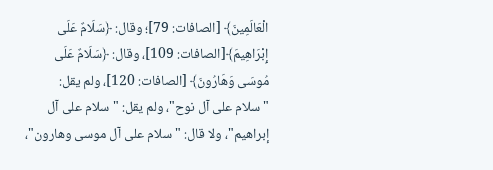الْعَالَمِينَ﴾ [الصافات: 79]؛ وقال: ﴿سَلَامٌ عَلَى إِبْرَاهِيمَ﴾[الصافات: 109]، وقال: ﴿سَلَامٌ عَلَى مُوسَى وَهَارُونَ﴾ [الصافات: 120]، ولم يقل: "سلام على آل نوح"، ولم يقل: "سلام على آل إبراهيم"، ولا قال: "سلام على آل موسى وهارون"،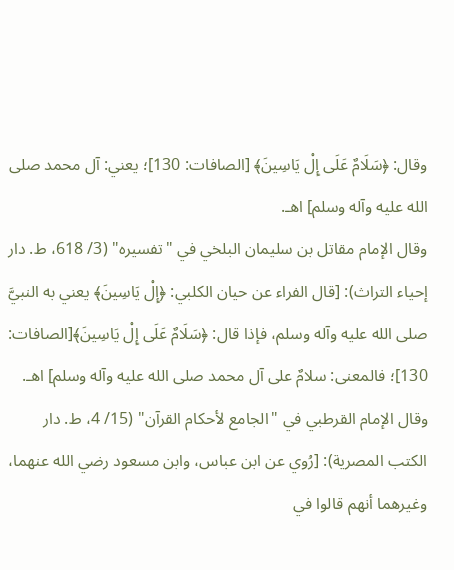وقال: ﴿سَلَامٌ عَلَى إِلْ يَاسِينَ﴾ [الصافات: 130]؛ يعني: آل محمد صلى الله عليه وآله وسلم] اهـ.
وقال الإمام مقاتل بن سليمان البلخي في "تفسيره" (3/ 618، ط. دار إحياء التراث): [قال الفراء عن حيان الكلبي: ﴿إِلْ يَاسِينَ﴾ يعني به النبيَّ صلى الله عليه وآله وسلم، فإذا قال: ﴿سَلَامٌ عَلَى إِلْ يَاسِينَ﴾[الصافات: 130]؛ فالمعنى: سلامٌ على آل محمد صلى الله عليه وآله وسلم] اهـ.
وقال الإمام القرطبي في "الجامع لأحكام القرآن" (15/ 4، ط. دار الكتب المصرية): [رُوي عن ابن عباس، وابن مسعود رضي الله عنهما، وغيرهما أنهم قالوا في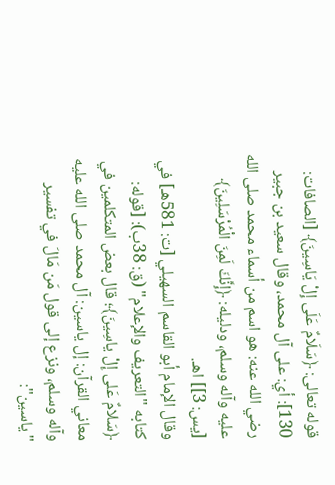قوله تعالى: ﴿سَلَامٌ عَلَى إِلْ يَاسِينَ﴾ [الصافات: 130]: أي: على آل محمد، وقال سعيد بن جبير رضي الله عنه: هو اسم من أسماء محمد صلى الله عليه وآله وسلم، ودليله: ﴿إِنَّكَ لَمِنَ الْمُرْسَلِينَ﴾ [يس: 3]] اهـ.
وقال الإمام أبو القاسم السهيلي [ت: 581هـ] في كتابه "التعريف والإعلام" (ق: 38ب): [قوله: ﴿سَلامٌ عَلى إِلْ ياسِينَ﴾؛ قال بعض المتكلمين في معاني القرآن: إل ياسين: آل محمد صلى الله عليه وآله وسلم، ونزع إلى قول مَن مَالَ في تفسير "ياسين":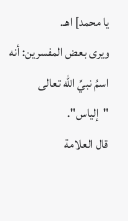يا محمد] اهـ.
ويرى بعض المفسرين: أنه اسمُ نبيِّ الله تعالى "إلياس".
قال العلامة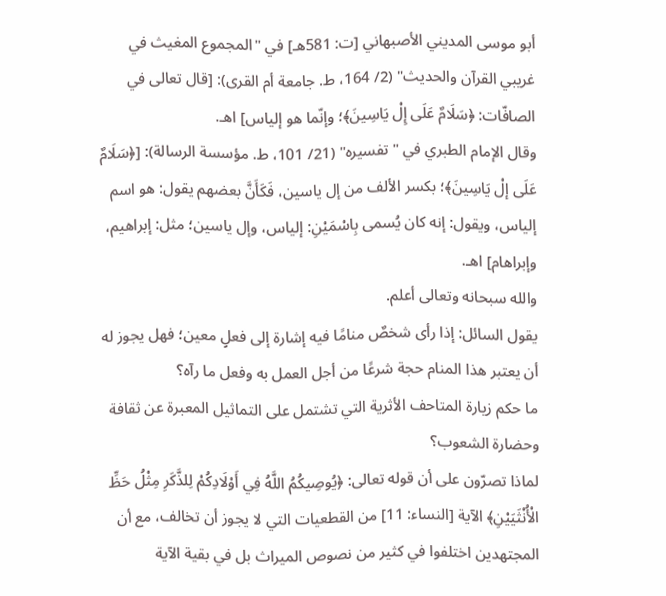أبو موسى المديني الأصبهاني [ت: 581هـ] في "المجموع المغيث في غريبي القرآن والحديث" (2/ 164، ط. جامعة أم القرى): [قال تعالى في الصافّات: ﴿سَلَامٌ عَلَى إِلْ يَاسِينَ﴾؛ وإنّما هو إلياس] اهـ.
وقال الإمام الطبري في "تفسيره" (21/ 101، ط. مؤسسة الرسالة): [﴿سَلَامٌ عَلَى إلْ يَاسِينَ﴾؛ بكسر الألف من إل ياسين، فَكَأَنَّ بعضهم يقول: هو اسم إلياس، ويقول: إنه كان يُسمى بِاسْمَيْنِ: إلياس، وإل ياسين؛ مثل: إبراهيم، وإبراهام] اهـ.
والله سبحانه وتعالى أعلم.
يقول السائل: إذا رأى شخصٌ منامًا فيه إشارة إلى فعلٍ معين؛ فهل يجوز له أن يعتبر هذا المنام حجة شرعًا من أجل العمل به وفعل ما رآه؟
ما حكم زيارة المتاحف الأثرية التي تشتمل على التماثيل المعبرة عن ثقافة وحضارة الشعوب؟
لماذا تصرّون على أن قوله تعالى: ﴿يُوصِيكُمُ اللَّهُ فِي أَوْلَادِكُمْ لِلذَّكَرِ مِثْلُ حَظِّ الْأُنْثَيَيْنِ﴾ الآية [النساء: 11] من القطعيات التي لا يجوز أن تخالف، مع أن المجتهدين اختلفوا في كثير من نصوص الميراث بل في بقية الآية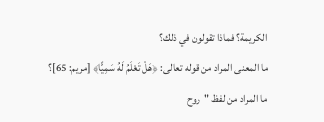الكريمة؟ فماذا تقولون في ذلك؟
ما المعنى المراد من قوله تعالى: ﴿هَلْ تَعْلَمُ لَهُ سَمِيًّا﴾ [مريم: 65]؟
ما المراد من لفظ "روح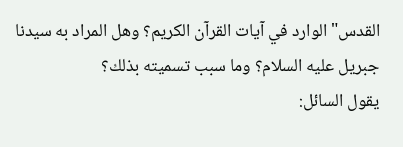القدس" الوارد في آيات القرآن الكريم؟ وهل المراد به سيدنا جبريل عليه السلام؟ وما سبب تسميته بذلك؟
يقول السائل: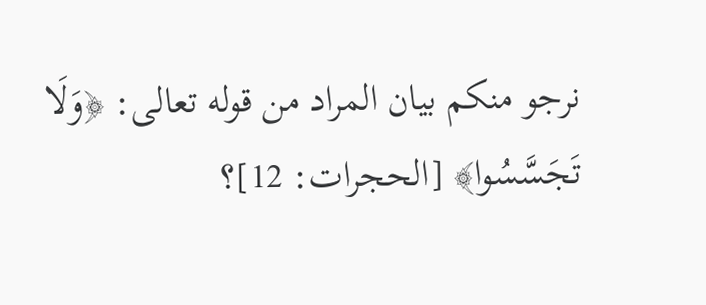نرجو منكم بيان المراد من قوله تعالى: ﴿وَلَا تَجَسَّسُوا﴾ [الحجرات: 12]؟